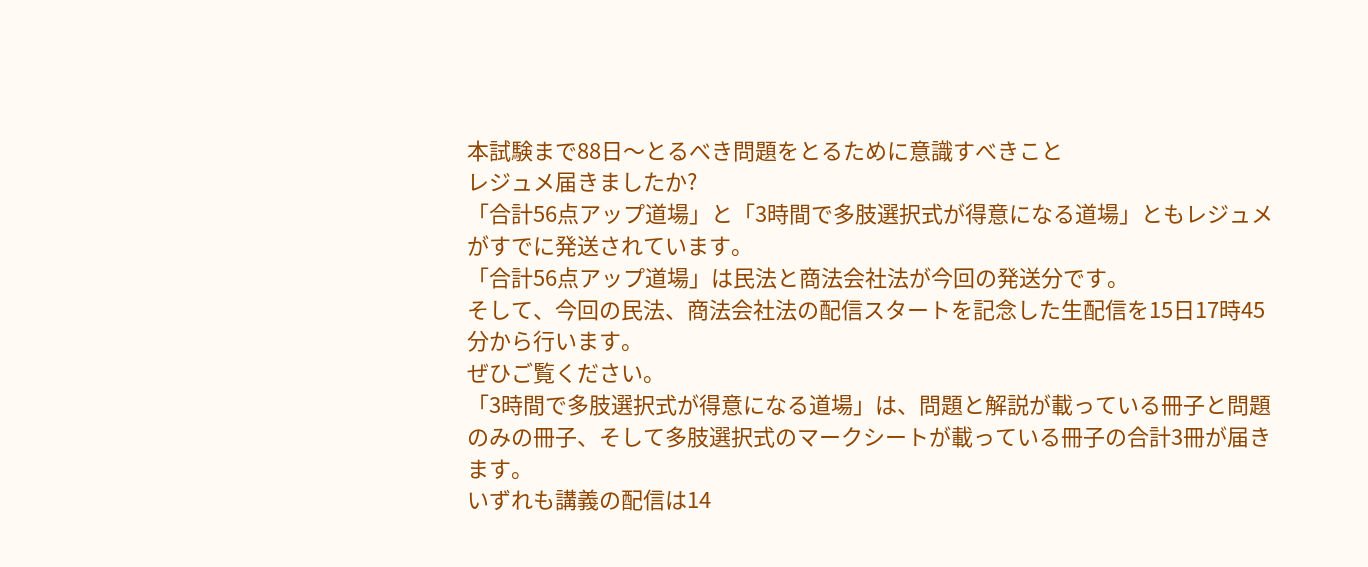本試験まで88日〜とるべき問題をとるために意識すべきこと
レジュメ届きましたか?
「合計56点アップ道場」と「3時間で多肢選択式が得意になる道場」ともレジュメがすでに発送されています。
「合計56点アップ道場」は民法と商法会社法が今回の発送分です。
そして、今回の民法、商法会社法の配信スタートを記念した生配信を15日17時45分から行います。
ぜひご覧ください。
「3時間で多肢選択式が得意になる道場」は、問題と解説が載っている冊子と問題のみの冊子、そして多肢選択式のマークシートが載っている冊子の合計3冊が届きます。
いずれも講義の配信は14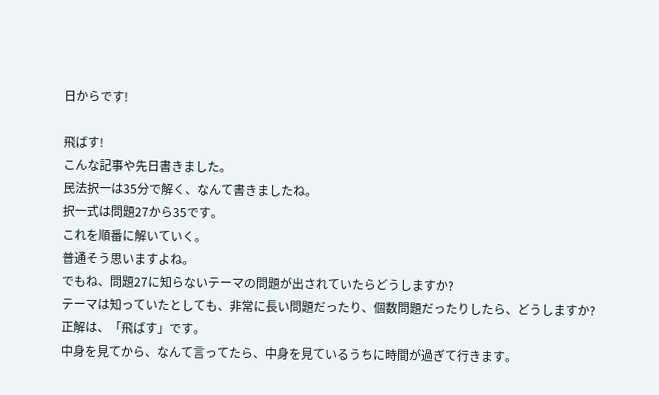日からです!

飛ばす!
こんな記事や先日書きました。
民法択一は35分で解く、なんて書きましたね。
択一式は問題27から35です。
これを順番に解いていく。
普通そう思いますよね。
でもね、問題27に知らないテーマの問題が出されていたらどうしますか?
テーマは知っていたとしても、非常に長い問題だったり、個数問題だったりしたら、どうしますか?
正解は、「飛ばす」です。
中身を見てから、なんて言ってたら、中身を見ているうちに時間が過ぎて行きます。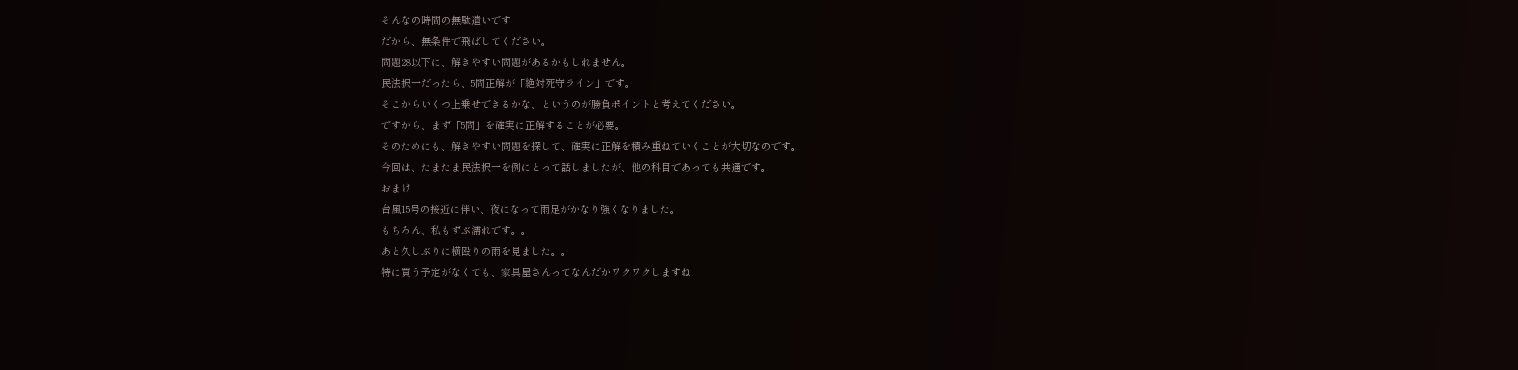そんなの時間の無駄遣いです
だから、無条件で飛ばしてください。
問題28以下に、解きやすい問題があるかもしれません。
民法択一だったら、5問正解が「絶対死守ライン」です。
そこからいくつ上乗せできるかな、というのが勝負ポイントと考えてください。
ですから、まず「5問」を確実に正解することが必要。
そのためにも、解きやすい問題を探して、確実に正解を積み重ねていくことが大切なのです。
今回は、たまたま民法択一を例にとって話しましたが、他の科目であっても共通です。
おまけ
台風15号の接近に伴い、夜になって雨足がかなり強くなりました。
もちろん、私もずぶ濡れです。。
あと久しぶりに横殴りの雨を見ました。。
特に買う予定がなくても、家具屋さんってなんだかワクワクしますね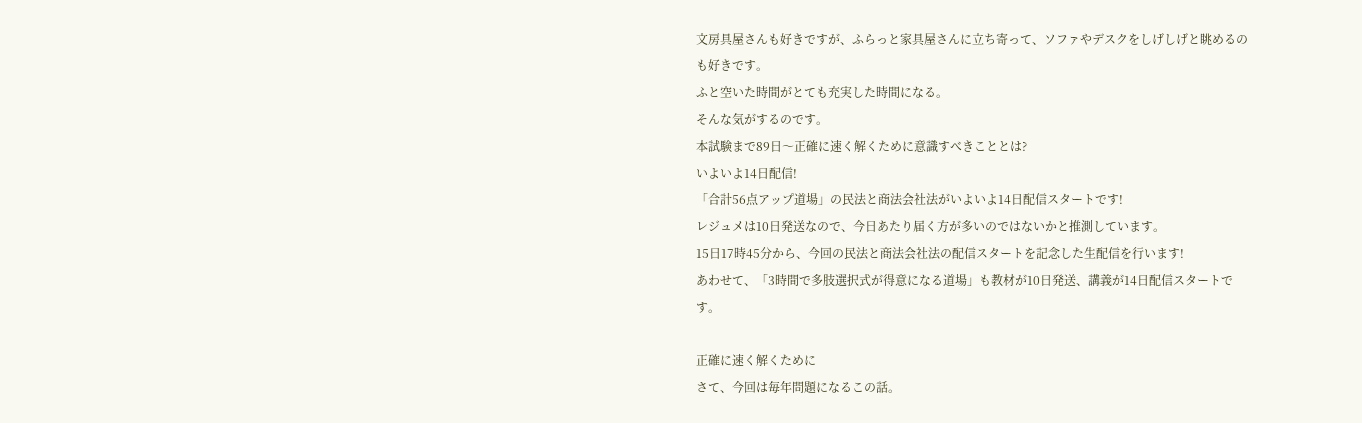文房具屋さんも好きですが、ふらっと家具屋さんに立ち寄って、ソファやデスクをしげしげと眺めるのも好きです。
ふと空いた時間がとても充実した時間になる。
そんな気がするのです。
本試験まで89日〜正確に速く解くために意識すべきこととは?
いよいよ14日配信!
「合計56点アップ道場」の民法と商法会社法がいよいよ14日配信スタートです!
レジュメは10日発送なので、今日あたり届く方が多いのではないかと推測しています。
15日17時45分から、今回の民法と商法会社法の配信スタートを記念した生配信を行います!
あわせて、「3時間で多肢選択式が得意になる道場」も教材が10日発送、講義が14日配信スタートです。

正確に速く解くために
さて、今回は毎年問題になるこの話。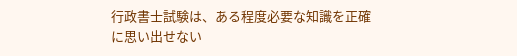行政書士試験は、ある程度必要な知識を正確に思い出せない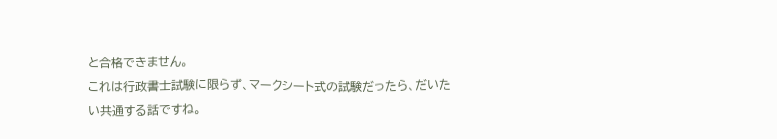と合格できません。
これは行政書士試験に限らず、マークシート式の試験だったら、だいたい共通する話ですね。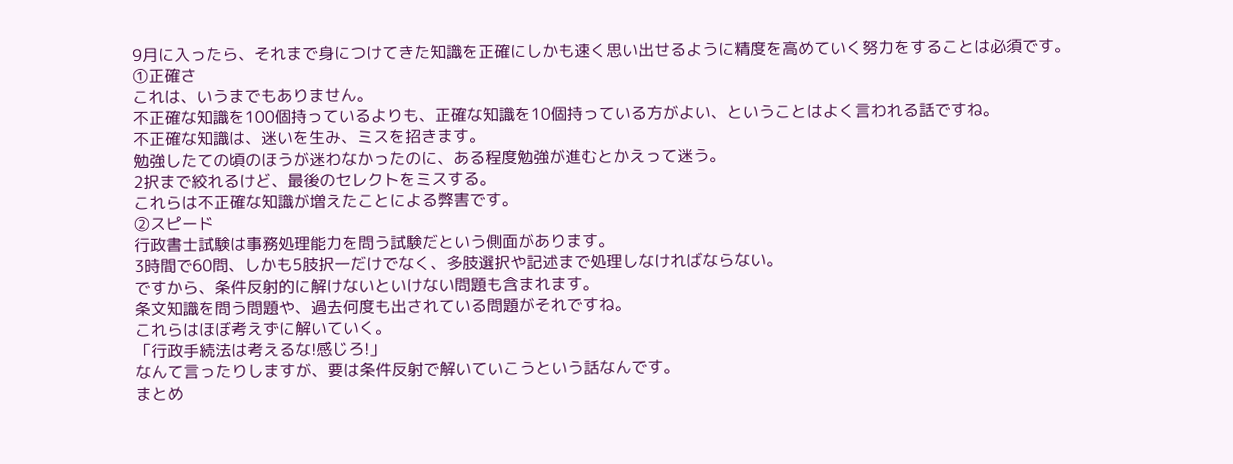9月に入ったら、それまで身につけてきた知識を正確にしかも速く思い出せるように精度を高めていく努力をすることは必須です。
①正確さ
これは、いうまでもありません。
不正確な知識を100個持っているよりも、正確な知識を10個持っている方がよい、ということはよく言われる話ですね。
不正確な知識は、迷いを生み、ミスを招きます。
勉強したての頃のほうが迷わなかったのに、ある程度勉強が進むとかえって迷う。
2択まで絞れるけど、最後のセレクトをミスする。
これらは不正確な知識が増えたことによる弊害です。
②スピード
行政書士試験は事務処理能力を問う試験だという側面があります。
3時間で60問、しかも5肢択一だけでなく、多肢選択や記述まで処理しなければならない。
ですから、条件反射的に解けないといけない問題も含まれます。
条文知識を問う問題や、過去何度も出されている問題がそれですね。
これらはほぼ考えずに解いていく。
「行政手続法は考えるな!感じろ!」
なんて言ったりしますが、要は条件反射で解いていこうという話なんです。
まとめ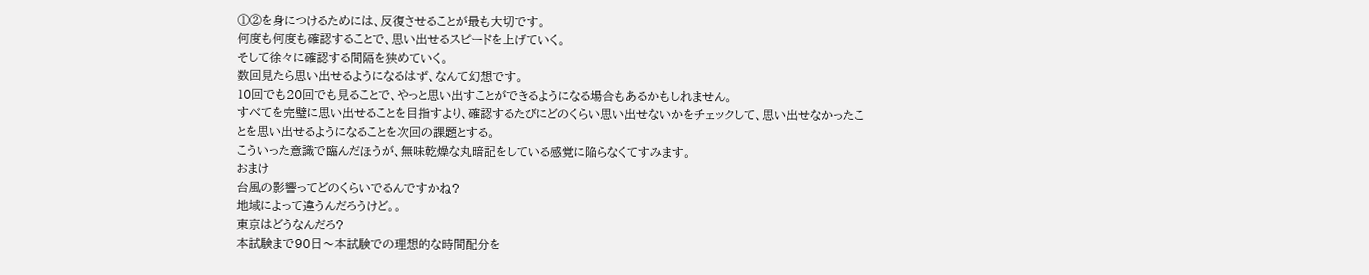①②を身につけるためには、反復させることが最も大切です。
何度も何度も確認することで、思い出せるスピードを上げていく。
そして徐々に確認する間隔を狭めていく。
数回見たら思い出せるようになるはず、なんて幻想です。
10回でも20回でも見ることで、やっと思い出すことができるようになる場合もあるかもしれません。
すべてを完璧に思い出せることを目指すより、確認するたびにどのくらい思い出せないかをチェックして、思い出せなかったことを思い出せるようになることを次回の課題とする。
こういった意識で臨んだほうが、無味乾燥な丸暗記をしている感覚に陥らなくてすみます。
おまけ
台風の影響ってどのくらいでるんですかね?
地域によって違うんだろうけど。。
東京はどうなんだろ?
本試験まで90日〜本試験での理想的な時間配分を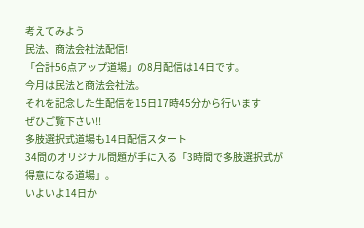考えてみよう
民法、商法会社法配信!
「合計56点アップ道場」の8月配信は14日です。
今月は民法と商法会社法。
それを記念した生配信を15日17時45分から行います
ぜひご覧下さい!!
多肢選択式道場も14日配信スタート
34問のオリジナル問題が手に入る「3時間で多肢選択式が得意になる道場」。
いよいよ14日か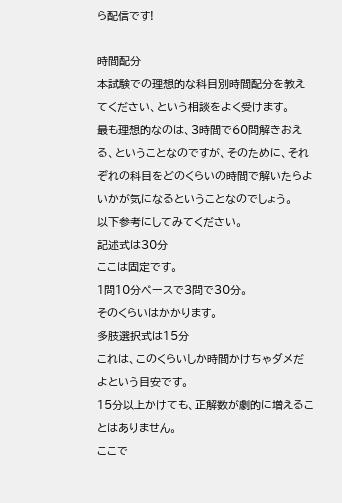ら配信です!

時間配分
本試験での理想的な科目別時間配分を教えてください、という相談をよく受けます。
最も理想的なのは、3時間で60問解きおえる、ということなのですが、そのために、それぞれの科目をどのくらいの時間で解いたらよいかが気になるということなのでしょう。
以下参考にしてみてください。
記述式は30分
ここは固定です。
1問10分ペースで3問で30分。
そのくらいはかかります。
多肢選択式は15分
これは、このくらいしか時間かけちゃダメだよという目安です。
15分以上かけても、正解数が劇的に増えることはありません。
ここで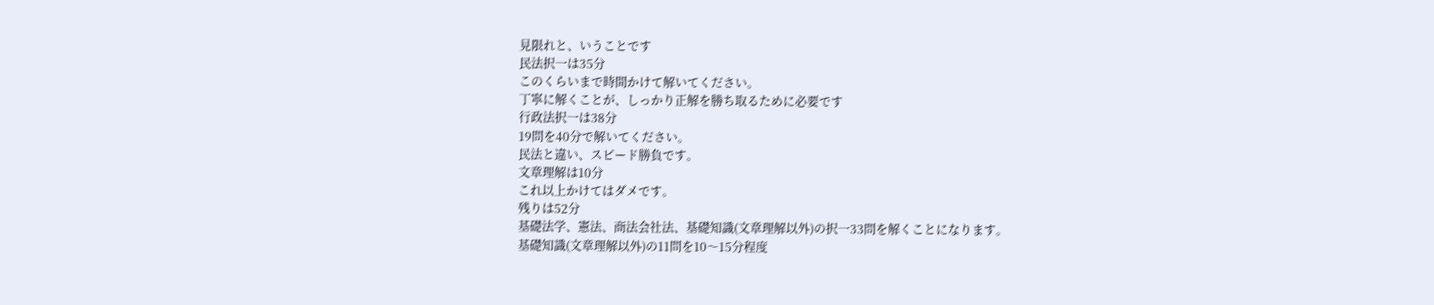見限れと、いうことです
民法択一は35分
このくらいまで時間かけて解いてください。
丁寧に解くことが、しっかり正解を勝ち取るために必要です
行政法択一は38分
19問を40分で解いてください。
民法と違い、スピード勝負です。
文章理解は10分
これ以上かけてはダメです。
残りは52分
基礎法学、憲法、商法会社法、基礎知識(文章理解以外)の択一33問を解くことになります。
基礎知識(文章理解以外)の11問を10〜15分程度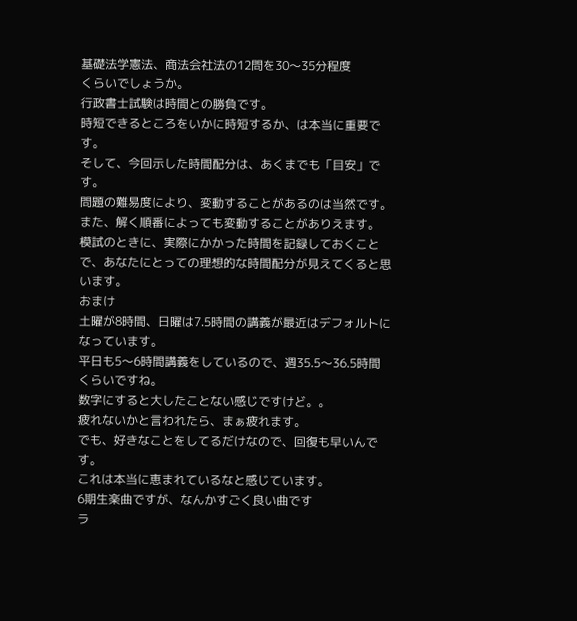基礎法学憲法、商法会社法の12問を30〜35分程度
くらいでしょうか。
行政書士試験は時間との勝負です。
時短できるところをいかに時短するか、は本当に重要です。
そして、今回示した時間配分は、あくまでも「目安」です。
問題の難易度により、変動することがあるのは当然です。
また、解く順番によっても変動することがありえます。
模試のときに、実際にかかった時間を記録しておくことで、あなたにとっての理想的な時間配分が見えてくると思います。
おまけ
土曜が8時間、日曜は7.5時間の講義が最近はデフォルトになっています。
平日も5〜6時間講義をしているので、週35.5〜36.5時間くらいですね。
数字にすると大したことない感じですけど。。
疲れないかと言われたら、まぁ疲れます。
でも、好きなことをしてるだけなので、回復も早いんです。
これは本当に恵まれているなと感じています。
6期生楽曲ですが、なんかすごく良い曲です
ラ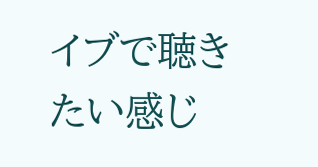イブで聴きたい感じ